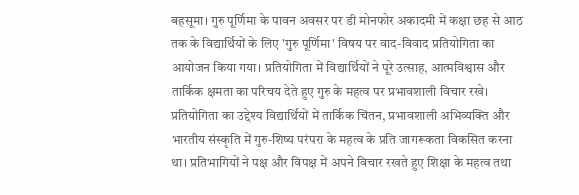बहसूमा। गुरु पूर्णिमा के पावन अवसर पर डी मोनफोर अकादमी में कक्षा छह से आठ तक के विद्यार्थियों के लिए 'गुरु पूर्णिमा' विषय पर वाद-विवाद प्रतियोगिता का आयोजन किया गया। प्रतियोगिता में विद्यार्थियों ने पूरे उत्साह, आत्मविश्वास और तार्किक क्षमता का परिचय देते हुए गुरु के महत्व पर प्रभावशाली विचार रखे।
प्रतियोगिता का उद्देश्य विद्यार्थियों में तार्किक चिंतन, प्रभावशाली अभिव्यक्ति और भारतीय संस्कृति में गुरु-शिष्य परंपरा के महत्व के प्रति जागरूकता विकसित करना था। प्रतिभागियों ने पक्ष और विपक्ष में अपने विचार रखते हुए शिक्षा के महत्व तथा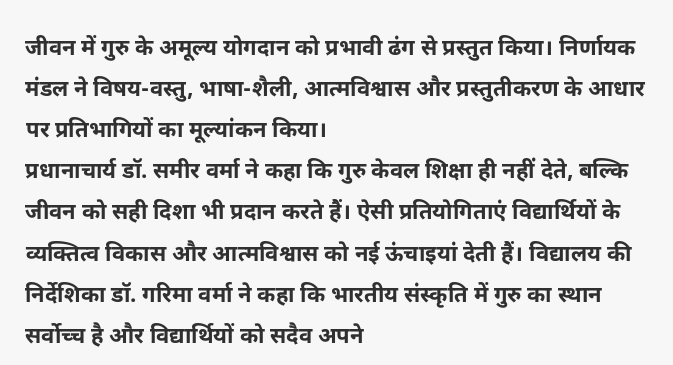जीवन में गुरु के अमूल्य योगदान को प्रभावी ढंग से प्रस्तुत किया। निर्णायक मंडल ने विषय-वस्तु, भाषा-शैली, आत्मविश्वास और प्रस्तुतीकरण के आधार पर प्रतिभागियों का मूल्यांकन किया।
प्रधानाचार्य डॉ. समीर वर्मा ने कहा कि गुरु केवल शिक्षा ही नहीं देते, बल्कि जीवन को सही दिशा भी प्रदान करते हैं। ऐसी प्रतियोगिताएं विद्यार्थियों के व्यक्तित्व विकास और आत्मविश्वास को नई ऊंचाइयां देती हैं। विद्यालय की निर्देशिका डॉ. गरिमा वर्मा ने कहा कि भारतीय संस्कृति में गुरु का स्थान सर्वोच्च है और विद्यार्थियों को सदैव अपने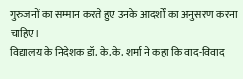गुरुजनों का सम्मान करते हुए उनके आदर्शों का अनुसरण करना चाहिए।
विद्यालय के निदेशक डॉ. के.के. शर्मा ने कहा कि वाद-विवाद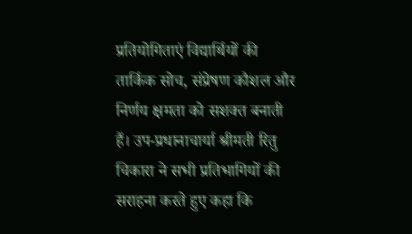प्रतियोगिताएं विद्यार्थियों की तार्किक सोच, संप्रेषण कौशल और निर्णय क्षमता को सशक्त बनाती हैं। उप-प्रधानाचार्या श्रीमती रितु चिकारा ने सभी प्रतिभागियों की सराहना करते हुए कहा कि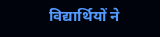विद्यार्थियों ने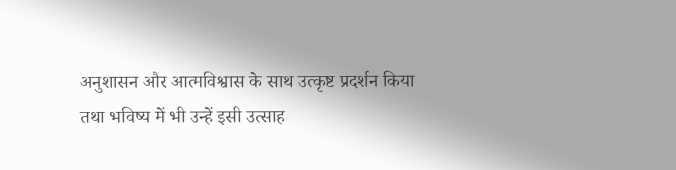अनुशासन और आत्मविश्वास के साथ उत्कृष्ट प्रदर्शन किया तथा भविष्य में भी उन्हें इसी उत्साह